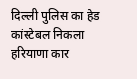दिल्ली पुलिस का हेड कांस्टेबल निकला हरियाणा कार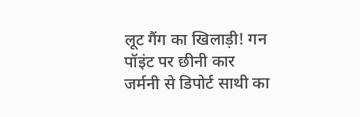लूट गैंग का खिलाड़ी! गन पॉइंट पर छीनी कार जर्मनी से डिपोर्ट साथी का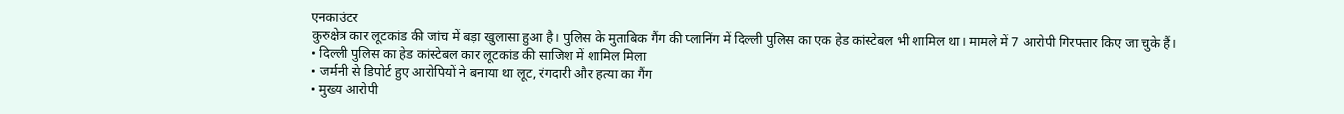एनकाउंटर
कुरुक्षेत्र कार लूटकांड की जांच में बड़ा खुलासा हुआ है। पुलिस के मुताबिक गैंग की प्लानिंग में दिल्ली पुलिस का एक हेड कांस्टेबल भी शामिल था। मामले में 7 आरोपी गिरफ्तार किए जा चुके हैं।
• दिल्ली पुलिस का हेड कांस्टेबल कार लूटकांड की साजिश में शामिल मिला
• जर्मनी से डिपोर्ट हुए आरोपियों ने बनाया था लूट, रंगदारी और हत्या का गैंग
• मुख्य आरोपी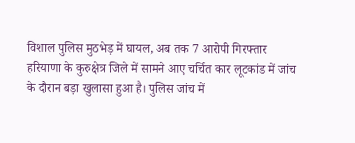विशाल पुलिस मुठभेड़ में घायल, अब तक 7 आरोपी गिरफ्तार
हरियाणा के कुरुक्षेत्र जिले में सामने आए चर्चित कार लूटकांड में जांच के दौरान बड़ा खुलासा हुआ है। पुलिस जांच में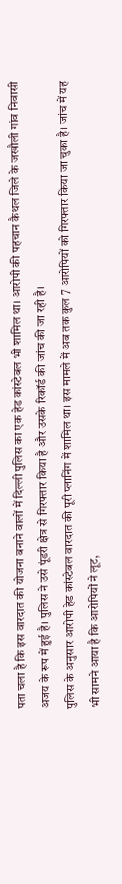पता चला है कि इस वारदात की योजना बनाने वालों में दिल्ली पुलिस का एक हेड कांस्टेबल भी शामिल था। आरोपी की पहचान कैथल जिले के जखौली गांव निवासी अजय के रूप में हुई है। पुलिस ने उसे पूंडरी क्षेत्र से गिरफ्तार किया है और उसके रिकॉर्ड की जांच की जा रही है।
पुलिस के अनुसार आरोपी हेड कांस्टेबल वारदात की पूरी प्लानिंग में शामिल था। इस मामले में अब तक कुल 7 आरोपियों को गिरफ्तार किया जा चुका है। जांच में यह भी सामने आया है कि आरोपियों ने लूट,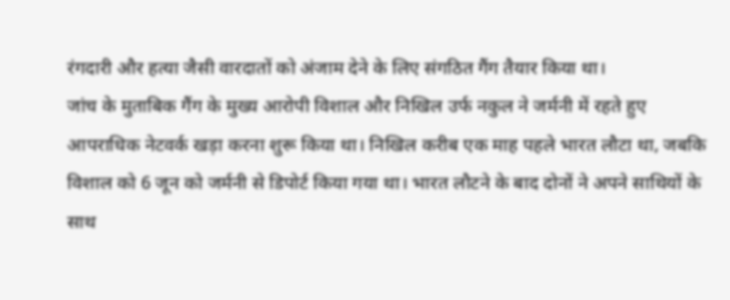रंगदारी और हत्या जैसी वारदातों को अंजाम देने के लिए संगठित गैंग तैयार किया था।
जांच के मुताबिक गैंग के मुख्य आरोपी विशाल और निखिल उर्फ नकुल ने जर्मनी में रहते हुए आपराधिक नेटवर्क खड़ा करना शुरू किया था। निखिल करीब एक माह पहले भारत लौटा था, जबकि विशाल को 6 जून को जर्मनी से डिपोर्ट किया गया था। भारत लौटने के बाद दोनों ने अपने साथियों के साथ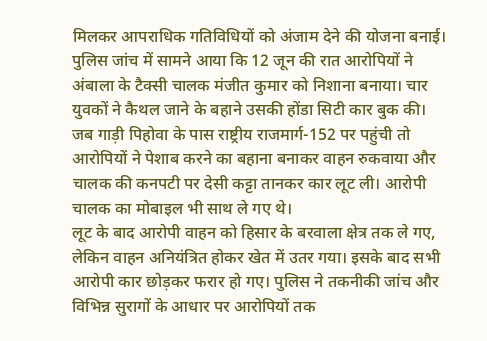मिलकर आपराधिक गतिविधियों को अंजाम देने की योजना बनाई।
पुलिस जांच में सामने आया कि 12 जून की रात आरोपियों ने अंबाला के टैक्सी चालक मंजीत कुमार को निशाना बनाया। चार युवकों ने कैथल जाने के बहाने उसकी होंडा सिटी कार बुक की। जब गाड़ी पिहोवा के पास राष्ट्रीय राजमार्ग-152 पर पहुंची तो आरोपियों ने पेशाब करने का बहाना बनाकर वाहन रुकवाया और चालक की कनपटी पर देसी कट्टा तानकर कार लूट ली। आरोपी चालक का मोबाइल भी साथ ले गए थे।
लूट के बाद आरोपी वाहन को हिसार के बरवाला क्षेत्र तक ले गए, लेकिन वाहन अनियंत्रित होकर खेत में उतर गया। इसके बाद सभी आरोपी कार छोड़कर फरार हो गए। पुलिस ने तकनीकी जांच और विभिन्न सुरागों के आधार पर आरोपियों तक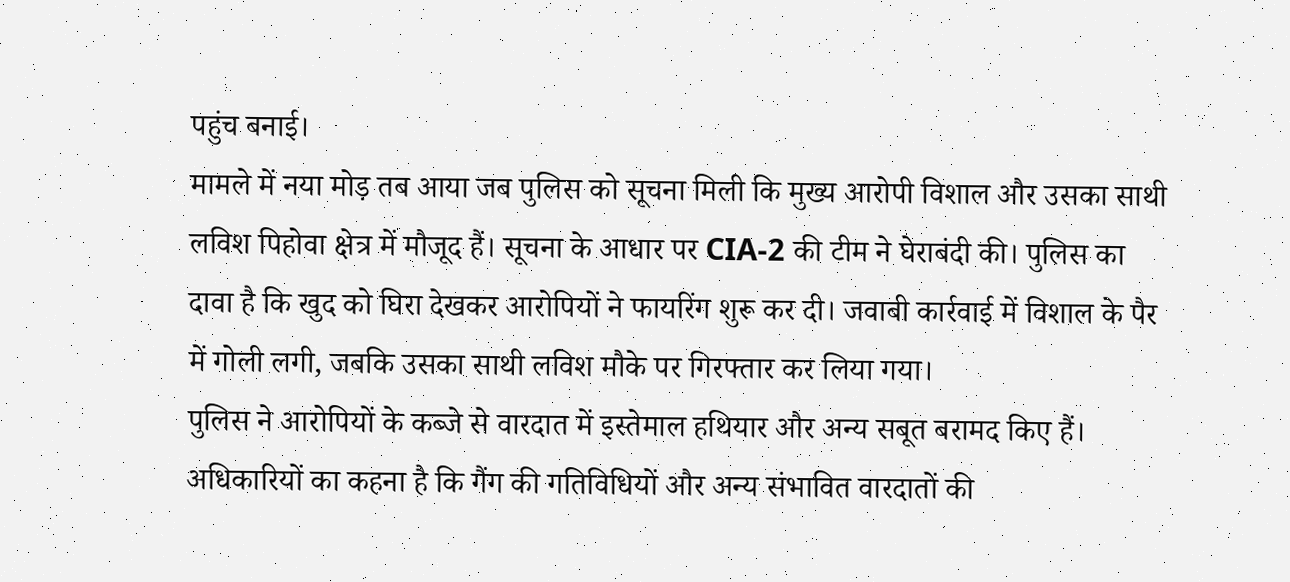पहुंच बनाई।
मामले में नया मोड़ तब आया जब पुलिस को सूचना मिली कि मुख्य आरोपी विशाल और उसका साथी लविश पिहोवा क्षेत्र में मौजूद हैं। सूचना के आधार पर CIA-2 की टीम ने घेराबंदी की। पुलिस का दावा है कि खुद को घिरा देखकर आरोपियों ने फायरिंग शुरू कर दी। जवाबी कार्रवाई में विशाल के पैर में गोली लगी, जबकि उसका साथी लविश मौके पर गिरफ्तार कर लिया गया।
पुलिस ने आरोपियों के कब्जे से वारदात में इस्तेमाल हथियार और अन्य सबूत बरामद किए हैं। अधिकारियों का कहना है कि गैंग की गतिविधियों और अन्य संभावित वारदातों की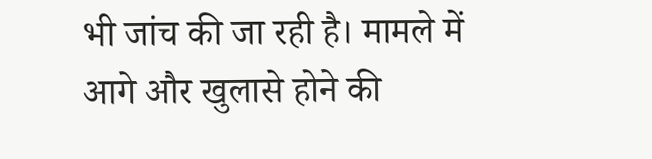भी जांच की जा रही है। मामले में आगे और खुलासे होने की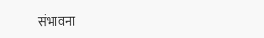संभावना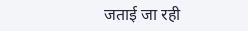जताई जा रही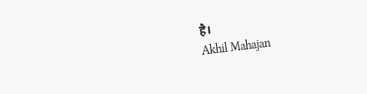है।
Akhil Mahajan